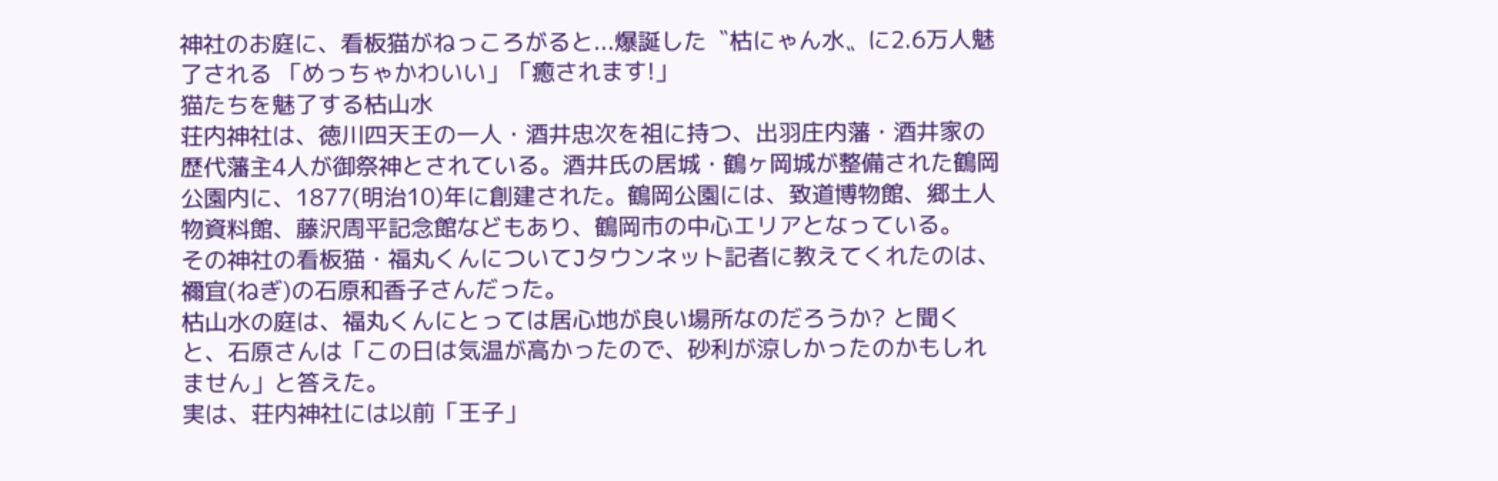神社のお庭に、看板猫がねっころがると...爆誕した〝枯にゃん水〟に2.6万人魅了される 「めっちゃかわいい」「癒されます!」
猫たちを魅了する枯山水
荘内神社は、徳川四天王の一人・酒井忠次を祖に持つ、出羽庄内藩・酒井家の歴代藩主4人が御祭神とされている。酒井氏の居城・鶴ヶ岡城が整備された鶴岡公園内に、1877(明治10)年に創建された。鶴岡公園には、致道博物館、郷土人物資料館、藤沢周平記念館などもあり、鶴岡市の中心エリアとなっている。
その神社の看板猫・福丸くんについてJタウンネット記者に教えてくれたのは、禰宜(ねぎ)の石原和香子さんだった。
枯山水の庭は、福丸くんにとっては居心地が良い場所なのだろうか? と聞くと、石原さんは「この日は気温が高かったので、砂利が涼しかったのかもしれません」と答えた。
実は、荘内神社には以前「王子」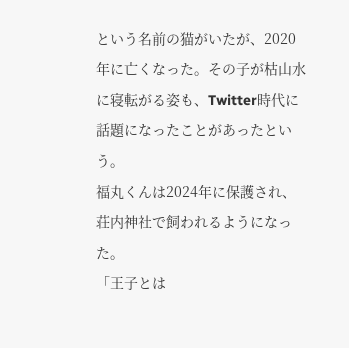という名前の猫がいたが、2020年に亡くなった。その子が枯山水に寝転がる姿も、Twitter時代に話題になったことがあったという。
福丸くんは2024年に保護され、荘内神社で飼われるようになった。
「王子とは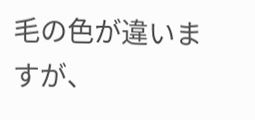毛の色が違いますが、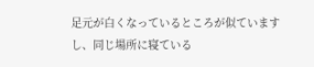足元が白くなっているところが似ていますし、同じ場所に寝ている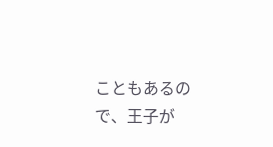こともあるので、王子が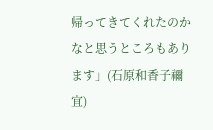帰ってきてくれたのかなと思うところもあります」(石原和香子禰宜)